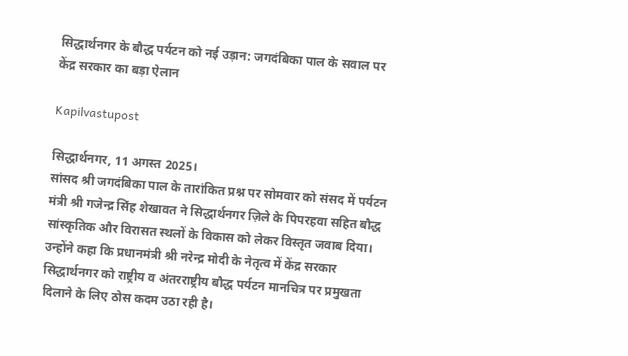सिद्धार्थनगर के बौद्ध पर्यटन को नई उड़ान: जगदंबिका पाल के सवाल पर केंद्र सरकार का बड़ा ऐलान

Kapilvastupost

सिद्धार्थनगर, 11 अगस्त 2025।
सांसद श्री जगदंबिका पाल के तारांकित प्रश्न पर सोमवार को संसद में पर्यटन मंत्री श्री गजेन्द्र सिंह शेखावत ने सिद्धार्थनगर ज़िले के पिपरहवा सहित बौद्ध सांस्कृतिक और विरासत स्थलों के विकास को लेकर विस्तृत जवाब दिया। उन्होंने कहा कि प्रधानमंत्री श्री नरेन्द्र मोदी के नेतृत्व में केंद्र सरकार सिद्धार्थनगर को राष्ट्रीय व अंतरराष्ट्रीय बौद्ध पर्यटन मानचित्र पर प्रमुखता दिलाने के लिए ठोस कदम उठा रही है।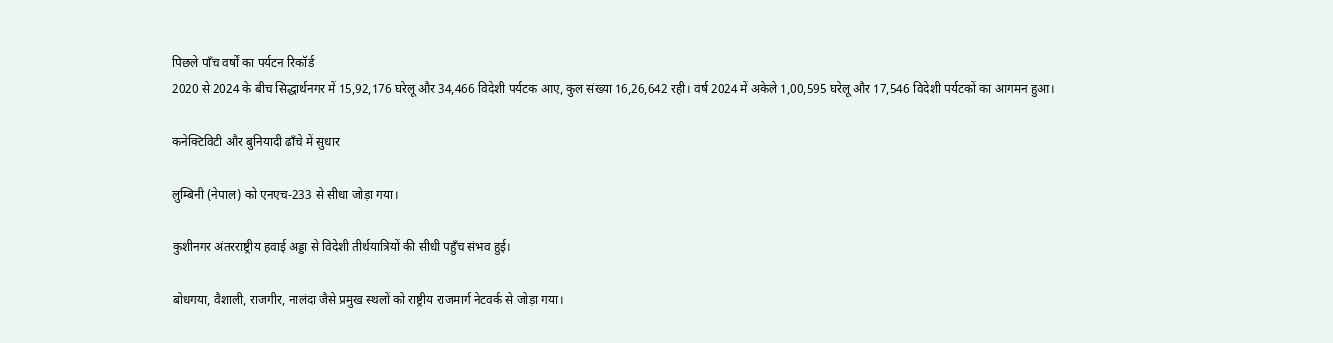पिछले पाँच वर्षों का पर्यटन रिकॉर्ड
2020 से 2024 के बीच सिद्धार्थनगर में 15,92,176 घरेलू और 34,466 विदेशी पर्यटक आए, कुल संख्या 16,26,642 रही। वर्ष 2024 में अकेले 1,00,595 घरेलू और 17,546 विदेशी पर्यटकों का आगमन हुआ।

कनेक्टिविटी और बुनियादी ढाँचे में सुधार

लुम्बिनी (नेपाल) को एनएच-233 से सीधा जोड़ा गया।

कुशीनगर अंतरराष्ट्रीय हवाई अड्डा से विदेशी तीर्थयात्रियों की सीधी पहुँच संभव हुई।

बोधगया, वैशाली, राजगीर, नालंदा जैसे प्रमुख स्थलों को राष्ट्रीय राजमार्ग नेटवर्क से जोड़ा गया।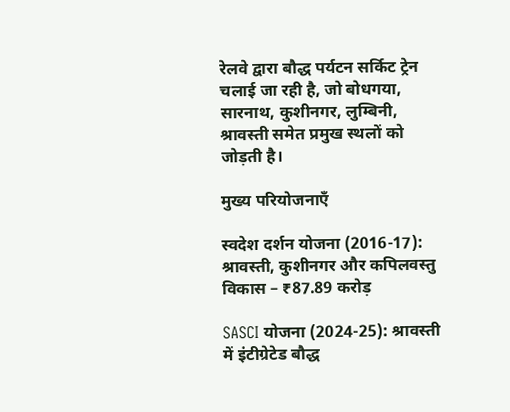रेलवे द्वारा बौद्ध पर्यटन सर्किट ट्रेन चलाई जा रही है, जो बोधगया, सारनाथ, कुशीनगर, लुम्बिनी, श्रावस्ती समेत प्रमुख स्थलों को जोड़ती है।

मुख्य परियोजनाएँ

स्वदेश दर्शन योजना (2016-17): श्रावस्ती, कुशीनगर और कपिलवस्तु विकास – ₹87.89 करोड़

SASCI योजना (2024-25): श्रावस्ती में इंटीग्रेटेड बौद्ध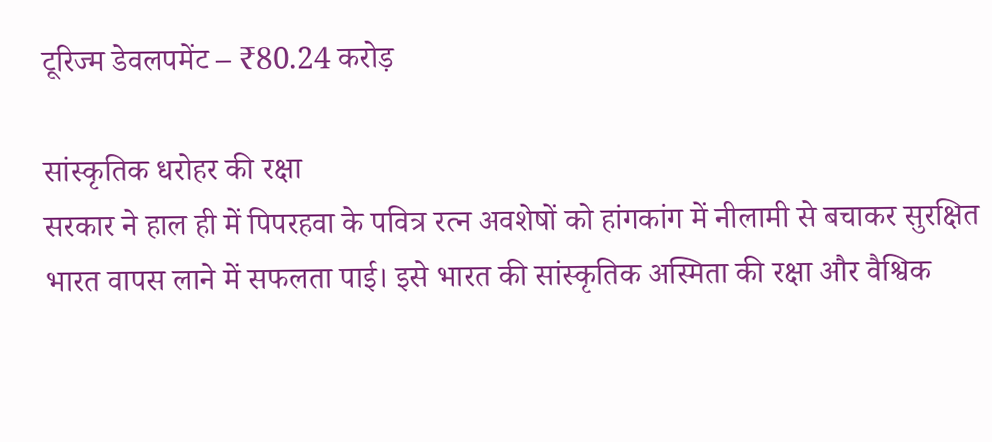टूरिज्म डेवलपमेंट – ₹80.24 करोड़

सांस्कृतिक धरोहर की रक्षा
सरकार ने हाल ही में पिपरहवा के पवित्र रत्न अवशेषों को हांगकांग में नीलामी से बचाकर सुरक्षित भारत वापस लाने में सफलता पाई। इसे भारत की सांस्कृतिक अस्मिता की रक्षा और वैश्विक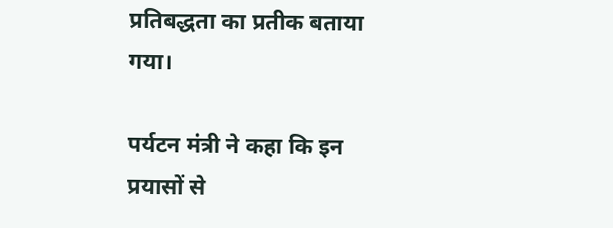प्रतिबद्धता का प्रतीक बताया गया।

पर्यटन मंत्री ने कहा कि इन प्रयासों से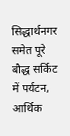सिद्धार्थनगर समेत पूरे बौद्ध सर्किट में पर्यटन, आर्थिक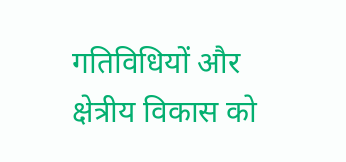गतिविधियों और क्षेत्रीय विकास को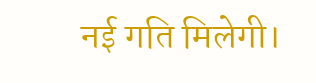नई गति मिलेगी।